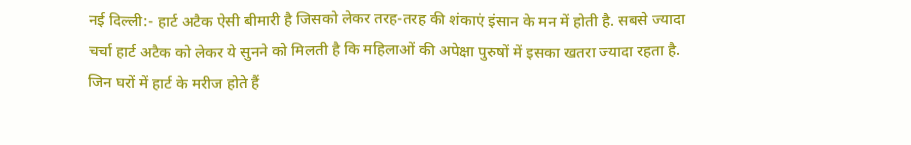नई दिल्ली:- हार्ट अटैक ऐसी बीमारी है जिसको लेकर तरह-तरह की शंकाएं इंसान के मन में होती है. सबसे ज्यादा चर्चा हार्ट अटैक को लेकर ये सुनने को मिलती है कि महिलाओं की अपेक्षा पुरुषों में इसका खतरा ज्यादा रहता है. जिन घरों में हार्ट के मरीज होते हैं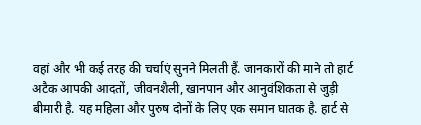वहां और भी कई तरह की चर्चाएं सुनने मिलती हैं. जानकारों की माने तो हार्ट अटैक आपकी आदतों, जीवनशैली, खानपान और आनुवंशिकता से जुड़ी बीमारी है. यह महिला और पुरुष दोनों के लिए एक समान घातक है. हार्ट से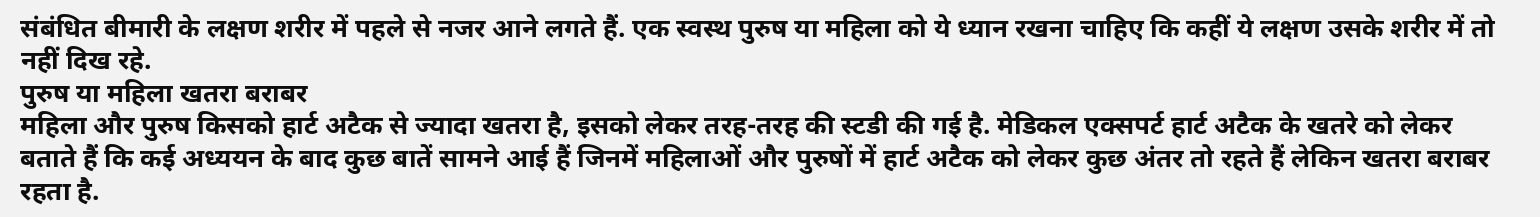संबंधित बीमारी के लक्षण शरीर में पहले से नजर आने लगते हैं. एक स्वस्थ पुरुष या महिला को ये ध्यान रखना चाहिए कि कहीं ये लक्षण उसके शरीर में तो नहीं दिख रहे.
पुरुष या महिला खतरा बराबर
महिला और पुरुष किसको हार्ट अटैक से ज्यादा खतरा है, इसको लेकर तरह-तरह की स्टडी की गई है. मेडिकल एक्सपर्ट हार्ट अटैक के खतरे को लेकर बताते हैं कि कई अध्ययन के बाद कुछ बातें सामने आई हैं जिनमें महिलाओं और पुरुषों में हार्ट अटैक को लेकर कुछ अंतर तो रहते हैं लेकिन खतरा बराबर रहता है.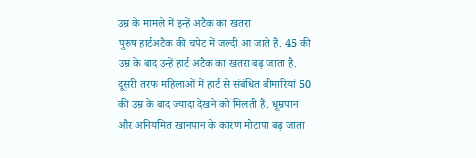उम्र के मामले में इन्हें अटैक का खतरा
पुरुष हार्टअटैक की चपेट में जल्दी आ जाते हैं. 45 की उम्र के बाद उन्हें हार्ट अटैक का खतरा बढ़ जाता है. दूसरी तरफ महिलाओं में हार्ट से संबंधित बीमारियां 50 की उम्र के बाद ज्यादा देखने को मिलती हैं. धूम्रपान और अनियमित खानपान के कारण मोटापा बढ़ जाता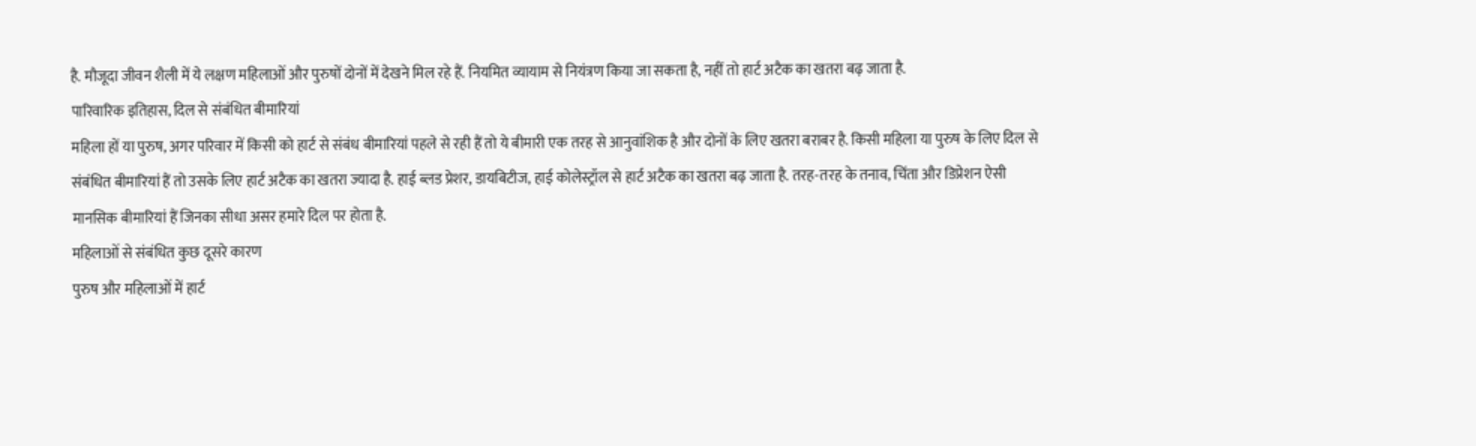है. मौजूदा जीवन शैली में ये लक्षण महिलाओं और पुरुषों दोनों में देखने मिल रहे हैं. नियमित व्यायाम से नियंत्रण किया जा सकता है, नहीं तो हार्ट अटैक का खतरा बढ़ जाता है.
पारिवारिक इतिहास, दिल से संबंधित बीमारियां
महिला हों या पुरुष, अगर परिवार में किसी को हार्ट से संबंध बीमारियां पहले से रही हैं तो ये बीमारी एक तरह से आनुवांशिक है और दोनों के लिए खतरा बराबर है. किसी महिला या पुरुष के लिए दिल से संबंधित बीमारियां हैं तो उसके लिए हार्ट अटैक का खतरा ज्यादा है. हाई ब्लड प्रेशर, डायबिटीज, हाई कोलेस्ट्रॉल से हार्ट अटैक का खतरा बढ़ जाता है. तरह-तरह के तनाव, चिंता और डिप्रेशन ऐसी मानसिक बीमारियां हैं जिनका सीधा असर हमारे दिल पर होता है.
महिलाओं से संबंधित कुछ दूसरे कारण
पुरुष और महिलाओं में हार्ट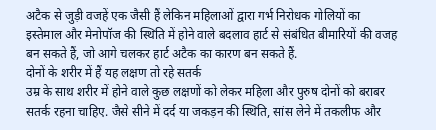अटैक से जुड़ी वजहें एक जैसी हैं लेकिन महिलाओं द्वारा गर्भ निरोधक गोलियों का इस्तेमाल और मेनोपॉज की स्थिति में होने वाले बदलाव हार्ट से संबंधित बीमारियों की वजह बन सकते हैं, जो आगे चलकर हार्ट अटैक का कारण बन सकते हैं.
दोनों के शरीर में हैं यह लक्षण तो रहे सतर्क
उम्र के साथ शरीर में होने वाले कुछ लक्षणों को लेकर महिला और पुरुष दोनों को बराबर सतर्क रहना चाहिए. जैसे सीने में दर्द या जकड़न की स्थिति, सांस लेने में तकलीफ और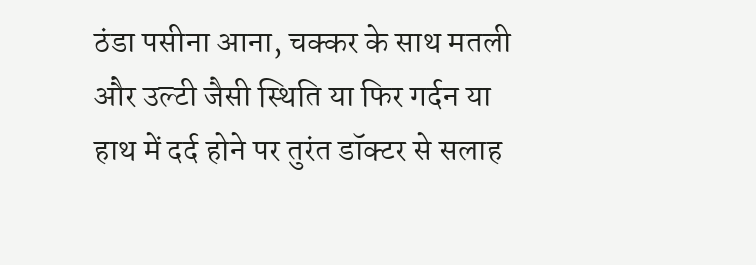ठंडा पसीना आना, चक्कर के साथ मतली और उल्टी जैसी स्थिति या फिर गर्दन या हाथ में दर्द होने पर तुरंत डॉक्टर से सलाह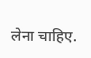लेना चाहिए.